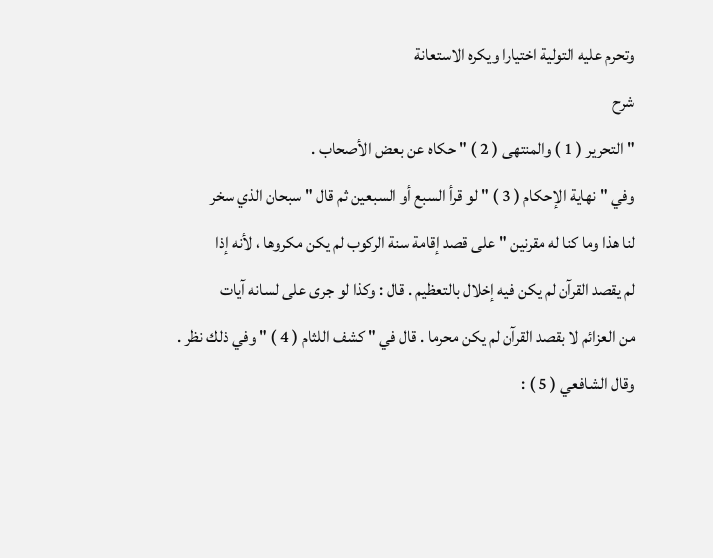وتحرم عليه التولية اختيارا ويكره الاستعانة
شرح
" التحرير ( 1 ) والمنتهى ( 2 ) " حكاه عن بعض الأصحاب .
وفي " نهاية الإحكام ( 3 ) " لو قرأ السبع أو السبعين ثم قال " سبحان الذي سخر
لنا هذا وما كنا له مقرنين " على قصد إقامة سنة الركوب لم يكن مكروها ، لأنه إذا
لم يقصد القرآن لم يكن فيه إخلال بالتعظيم . قال : وكذا لو جرى على لسانه آيات
من العزائم لا بقصد القرآن لم يكن محرما . قال في " كشف اللثام ( 4 ) " وفي ذلك نظر .
وقال الشافعي ( 5 ) :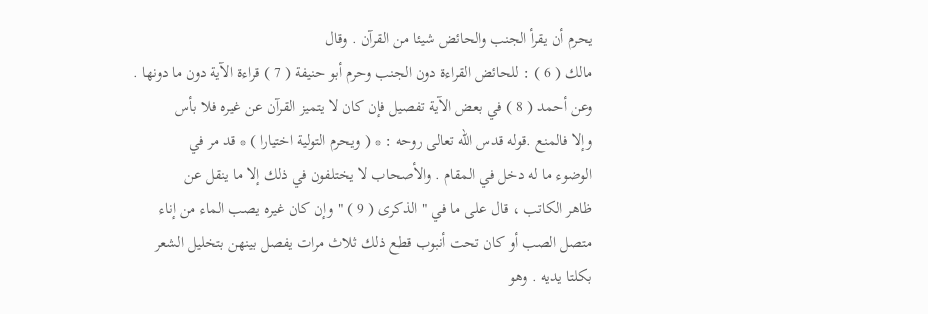يحرم أن يقرأ الجنب والحائض شيئا من القرآن . وقال
مالك ( 6 ) : للحائض القراءة دون الجنب وحرم أبو حنيفة ( 7 ) قراءة الآية دون ما دونها .
وعن أحمد ( 8 ) في بعض الآية تفصيل فإن كان لا يتميز القرآن عن غيره فلا بأس
وإلا فالمنع .قوله قدس الله تعالى روحه : * ( ويحرم التولية اختيارا ) * قد مر في
الوضوء ما له دخل في المقام . والأصحاب لا يختلفون في ذلك إلا ما ينقل عن
ظاهر الكاتب ، قال على ما في " الذكرى ( 9 ) " وإن كان غيره يصب الماء من إناء
متصل الصب أو كان تحت أنبوب قطع ذلك ثلاث مرات يفصل بينهن بتخليل الشعر
بكلتا يديه . وهو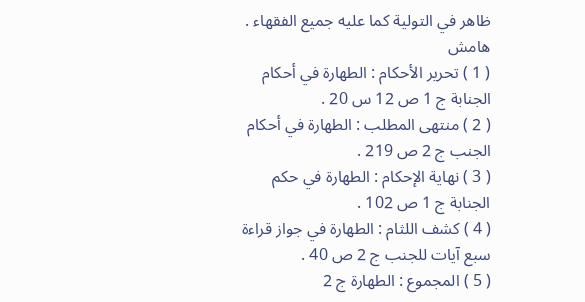ظاهر في التولية كما عليه جميع الفقهاء .
هامش
( 1 ) تحرير الأحكام : الطهارة في أحكام الجنابة ج 1 ص 12 س 20 .
( 2 ) منتهى المطلب : الطهارة في أحكام الجنب ج 2 ص 219 .
( 3 ) نهاية الإحكام : الطهارة في حكم الجنابة ج 1 ص 102 .
( 4 ) كشف اللثام : الطهارة في جواز قراءة سبع آيات للجنب ج 2 ص 40 .
( 5 ) المجموع : الطهارة ج 2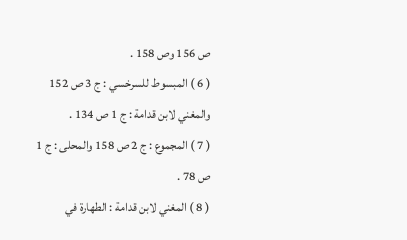ص 156 وص 158 .
( 6 ) المبسوط للسرخسي : ج 3 ص 152 والمغني لابن قدامة : ج 1 ص 134 .
( 7 ) المجموع : ج 2 ص 158 والمحلى : ج 1 ص 78 .
( 8 ) المغني لابن قدامة : الطهارة في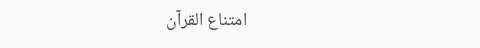امتناع القرآن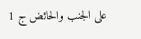على الجنب والحائض ج 1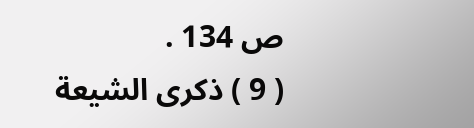ص 134 .
( 9 ) ذكرى الشيعة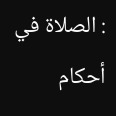: الصلاة في أحكام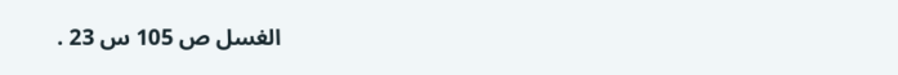الغسل ص 105 س 23 .